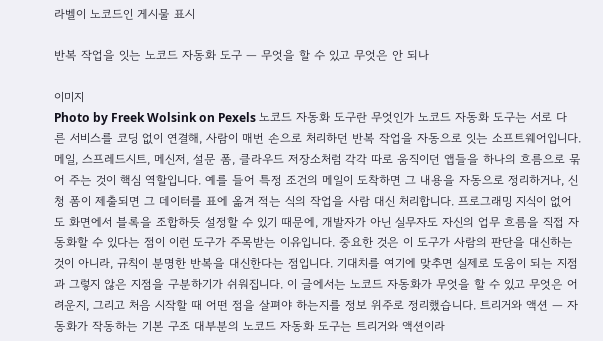라벨이 노코드인 게시물 표시

반복 작업을 잇는 노코드 자동화 도구 — 무엇을 할 수 있고 무엇은 안 되나

이미지
Photo by Freek Wolsink on Pexels 노코드 자동화 도구란 무엇인가 노코드 자동화 도구는 서로 다른 서비스를 코딩 없이 연결해, 사람이 매번 손으로 처리하던 반복 작업을 자동으로 잇는 소프트웨어입니다. 메일, 스프레드시트, 메신저, 설문 폼, 클라우드 저장소처럼 각각 따로 움직이던 앱들을 하나의 흐름으로 묶어 주는 것이 핵심 역할입니다. 예를 들어 특정 조건의 메일이 도착하면 그 내용을 자동으로 정리하거나, 신청 폼이 제출되면 그 데이터를 표에 옮겨 적는 식의 작업을 사람 대신 처리합니다. 프로그래밍 지식이 없어도 화면에서 블록을 조합하듯 설정할 수 있기 때문에, 개발자가 아닌 실무자도 자신의 업무 흐름을 직접 자동화할 수 있다는 점이 이런 도구가 주목받는 이유입니다. 중요한 것은 이 도구가 사람의 판단을 대신하는 것이 아니라, 규칙이 분명한 반복을 대신한다는 점입니다. 기대치를 여기에 맞추면 실제로 도움이 되는 지점과 그렇지 않은 지점을 구분하기가 쉬워집니다. 이 글에서는 노코드 자동화가 무엇을 할 수 있고 무엇은 어려운지, 그리고 처음 시작할 때 어떤 점을 살펴야 하는지를 정보 위주로 정리했습니다. 트리거와 액션 — 자동화가 작동하는 기본 구조 대부분의 노코드 자동화 도구는 트리거와 액션이라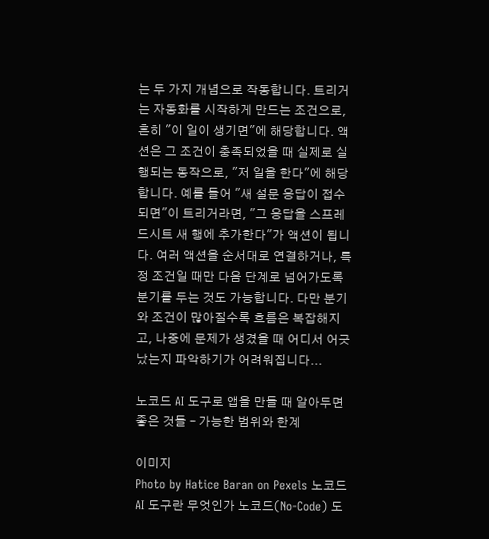는 두 가지 개념으로 작동합니다. 트리거는 자동화를 시작하게 만드는 조건으로, 흔히 "이 일이 생기면"에 해당합니다. 액션은 그 조건이 충족되었을 때 실제로 실행되는 동작으로, "저 일을 한다"에 해당합니다. 예를 들어 "새 설문 응답이 접수되면"이 트리거라면, "그 응답을 스프레드시트 새 행에 추가한다"가 액션이 됩니다. 여러 액션을 순서대로 연결하거나, 특정 조건일 때만 다음 단계로 넘어가도록 분기를 두는 것도 가능합니다. 다만 분기와 조건이 많아질수록 흐름은 복잡해지고, 나중에 문제가 생겼을 때 어디서 어긋났는지 파악하기가 어려워집니다...

노코드 AI 도구로 앱을 만들 때 알아두면 좋은 것들 – 가능한 범위와 한계

이미지
Photo by Hatice Baran on Pexels 노코드 AI 도구란 무엇인가 노코드(No-Code) 도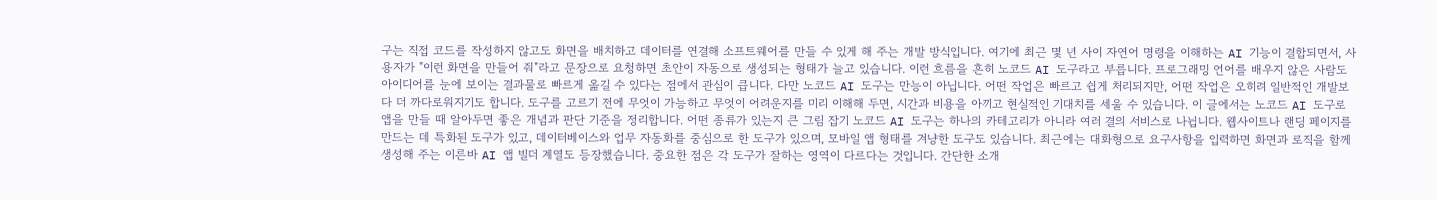구는 직접 코드를 작성하지 않고도 화면을 배치하고 데이터를 연결해 소프트웨어를 만들 수 있게 해 주는 개발 방식입니다. 여기에 최근 몇 년 사이 자연어 명령을 이해하는 AI 기능이 결합되면서, 사용자가 "이런 화면을 만들어 줘"라고 문장으로 요청하면 초안이 자동으로 생성되는 형태가 늘고 있습니다. 이런 흐름을 흔히 노코드 AI 도구라고 부릅니다. 프로그래밍 언어를 배우지 않은 사람도 아이디어를 눈에 보이는 결과물로 빠르게 옮길 수 있다는 점에서 관심이 큽니다. 다만 노코드 AI 도구는 만능이 아닙니다. 어떤 작업은 빠르고 쉽게 처리되지만, 어떤 작업은 오히려 일반적인 개발보다 더 까다로워지기도 합니다. 도구를 고르기 전에 무엇이 가능하고 무엇이 어려운지를 미리 이해해 두면, 시간과 비용을 아끼고 현실적인 기대치를 세울 수 있습니다. 이 글에서는 노코드 AI 도구로 앱을 만들 때 알아두면 좋은 개념과 판단 기준을 정리합니다. 어떤 종류가 있는지 큰 그림 잡기 노코드 AI 도구는 하나의 카테고리가 아니라 여러 결의 서비스로 나뉩니다. 웹사이트나 랜딩 페이지를 만드는 데 특화된 도구가 있고, 데이터베이스와 업무 자동화를 중심으로 한 도구가 있으며, 모바일 앱 형태를 겨냥한 도구도 있습니다. 최근에는 대화형으로 요구사항을 입력하면 화면과 로직을 함께 생성해 주는 이른바 AI 앱 빌더 계열도 등장했습니다. 중요한 점은 각 도구가 잘하는 영역이 다르다는 것입니다. 간단한 소개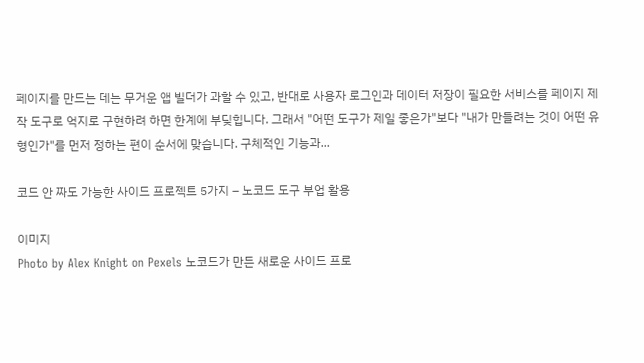페이지를 만드는 데는 무거운 앱 빌더가 과할 수 있고, 반대로 사용자 로그인과 데이터 저장이 필요한 서비스를 페이지 제작 도구로 억지로 구현하려 하면 한계에 부딪힙니다. 그래서 "어떤 도구가 제일 좋은가"보다 "내가 만들려는 것이 어떤 유형인가"를 먼저 정하는 편이 순서에 맞습니다. 구체적인 기능과...

코드 안 짜도 가능한 사이드 프로젝트 5가지 – 노코드 도구 부업 활용

이미지
Photo by Alex Knight on Pexels 노코드가 만든 새로운 사이드 프로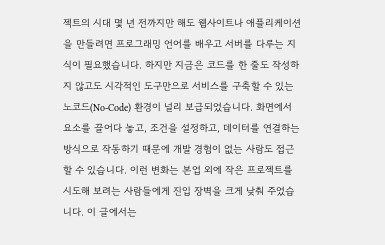젝트의 시대 몇 년 전까지만 해도 웹사이트나 애플리케이션을 만들려면 프로그래밍 언어를 배우고 서버를 다루는 지식이 필요했습니다. 하지만 지금은 코드를 한 줄도 작성하지 않고도 시각적인 도구만으로 서비스를 구축할 수 있는 노코드(No-Code) 환경이 널리 보급되었습니다. 화면에서 요소를 끌어다 놓고, 조건을 설정하고, 데이터를 연결하는 방식으로 작동하기 때문에 개발 경험이 없는 사람도 접근할 수 있습니다. 이런 변화는 본업 외에 작은 프로젝트를 시도해 보려는 사람들에게 진입 장벽을 크게 낮춰 주었습니다. 이 글에서는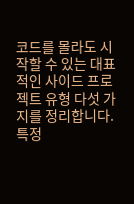코드를 몰라도 시작할 수 있는 대표적인 사이드 프로젝트 유형 다섯 가지를 정리합니다. 특정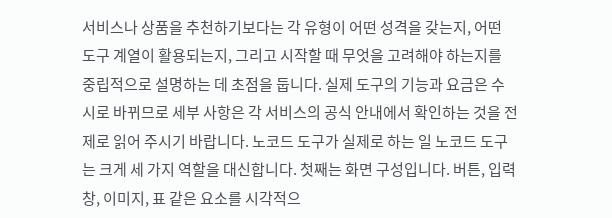서비스나 상품을 추천하기보다는 각 유형이 어떤 성격을 갖는지, 어떤 도구 계열이 활용되는지, 그리고 시작할 때 무엇을 고려해야 하는지를 중립적으로 설명하는 데 초점을 둡니다. 실제 도구의 기능과 요금은 수시로 바뀌므로 세부 사항은 각 서비스의 공식 안내에서 확인하는 것을 전제로 읽어 주시기 바랍니다. 노코드 도구가 실제로 하는 일 노코드 도구는 크게 세 가지 역할을 대신합니다. 첫째는 화면 구성입니다. 버튼, 입력창, 이미지, 표 같은 요소를 시각적으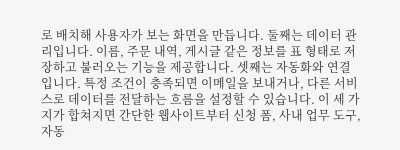로 배치해 사용자가 보는 화면을 만듭니다. 둘째는 데이터 관리입니다. 이름, 주문 내역, 게시글 같은 정보를 표 형태로 저장하고 불러오는 기능을 제공합니다. 셋째는 자동화와 연결입니다. 특정 조건이 충족되면 이메일을 보내거나, 다른 서비스로 데이터를 전달하는 흐름을 설정할 수 있습니다. 이 세 가지가 합쳐지면 간단한 웹사이트부터 신청 폼, 사내 업무 도구, 자동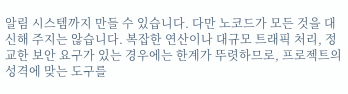알림 시스템까지 만들 수 있습니다. 다만 노코드가 모든 것을 대신해 주지는 않습니다. 복잡한 연산이나 대규모 트래픽 처리, 정교한 보안 요구가 있는 경우에는 한계가 뚜렷하므로, 프로젝트의 성격에 맞는 도구를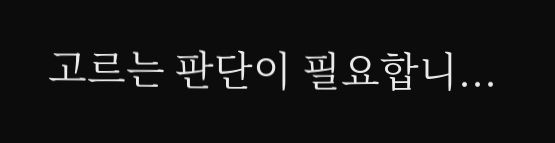고르는 판단이 필요합니...